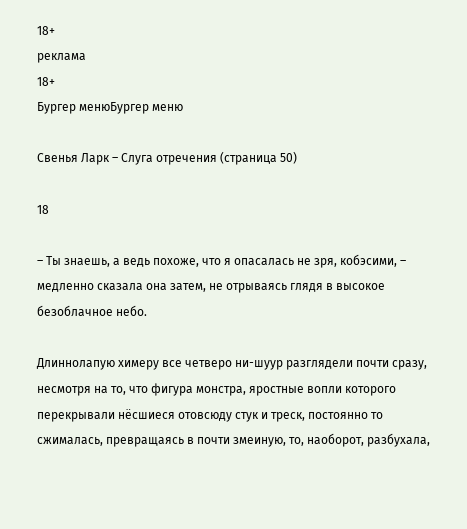18+
реклама
18+
Бургер менюБургер меню

Свенья Ларк – Слуга отречения (страница 50)

18

– Ты знаешь, а ведь похоже, что я опасалась не зря, кобэсими, – медленно сказала она затем, не отрываясь глядя в высокое безоблачное небо.

Длиннолапую химеру все четверо ни-шуур разглядели почти сразу, несмотря на то, что фигура монстра, яростные вопли которого перекрывали нёсшиеся отовсюду стук и треск, постоянно то сжималась, превращаясь в почти змеиную, то, наоборот, разбухала,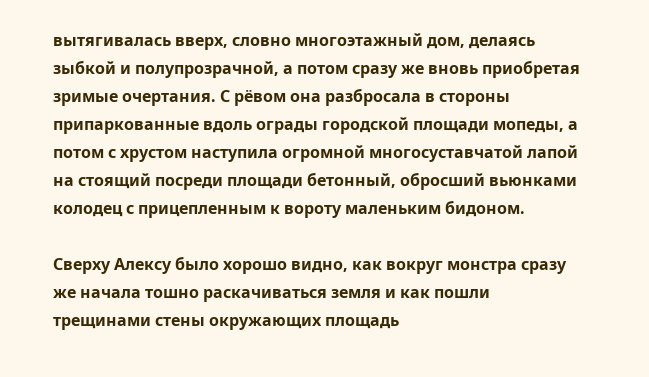вытягивалась вверх, словно многоэтажный дом, делаясь зыбкой и полупрозрачной, а потом сразу же вновь приобретая зримые очертания. С рёвом она разбросала в стороны припаркованные вдоль ограды городской площади мопеды, а потом с хрустом наступила огромной многосуставчатой лапой на стоящий посреди площади бетонный, обросший вьюнками колодец с прицепленным к вороту маленьким бидоном.

Сверху Алексу было хорошо видно, как вокруг монстра сразу же начала тошно раскачиваться земля и как пошли трещинами стены окружающих площадь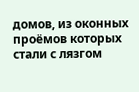домов, из оконных проёмов которых стали с лязгом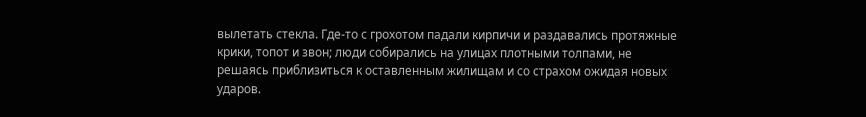вылетать стекла. Где-то с грохотом падали кирпичи и раздавались протяжные крики, топот и звон; люди собирались на улицах плотными толпами, не решаясь приблизиться к оставленным жилищам и со страхом ожидая новых ударов.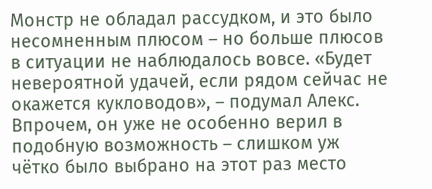Монстр не обладал рассудком, и это было несомненным плюсом – но больше плюсов в ситуации не наблюдалось вовсе. «Будет невероятной удачей, если рядом сейчас не окажется кукловодов», – подумал Алекс. Впрочем, он уже не особенно верил в подобную возможность – слишком уж чётко было выбрано на этот раз место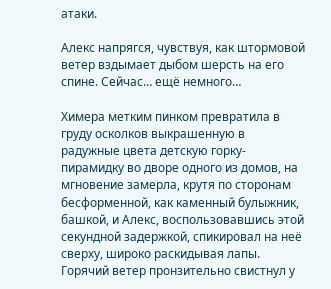атаки.

Алекс напрягся, чувствуя, как штормовой ветер вздымает дыбом шерсть на его спине. Сейчас… ещё немного…

Химера метким пинком превратила в груду осколков выкрашенную в радужные цвета детскую горку-пирамидку во дворе одного из домов, на мгновение замерла, крутя по сторонам бесформенной, как каменный булыжник, башкой, и Алекс, воспользовавшись этой секундной задержкой, спикировал на неё сверху, широко раскидывая лапы. Горячий ветер пронзительно свистнул у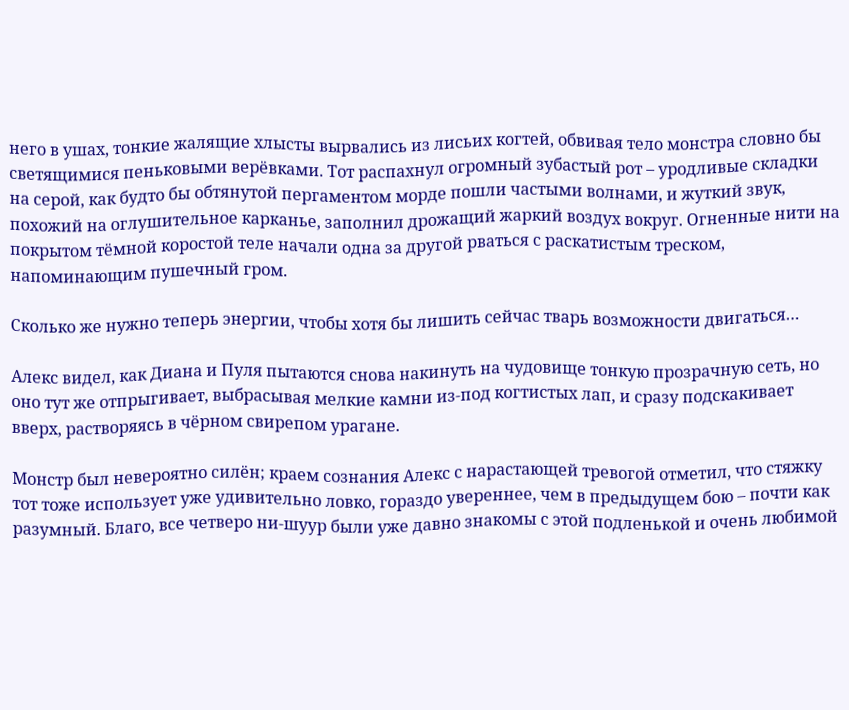него в ушах, тонкие жалящие хлысты вырвались из лисьих когтей, обвивая тело монстра словно бы светящимися пеньковыми верёвками. Тот распахнул огромный зубастый рот – уродливые складки на серой, как будто бы обтянутой пергаментом морде пошли частыми волнами, и жуткий звук, похожий на оглушительное карканье, заполнил дрожащий жаркий воздух вокруг. Огненные нити на покрытом тёмной коростой теле начали одна за другой рваться с раскатистым треском, напоминающим пушечный гром.

Сколько же нужно теперь энергии, чтобы хотя бы лишить сейчас тварь возможности двигаться…

Алекс видел, как Диана и Пуля пытаются снова накинуть на чудовище тонкую прозрачную сеть, но оно тут же отпрыгивает, выбрасывая мелкие камни из-под когтистых лап, и сразу подскакивает вверх, растворяясь в чёрном свирепом урагане.

Монстр был невероятно силён; краем сознания Алекс с нарастающей тревогой отметил, что стяжку тот тоже использует уже удивительно ловко, гораздо увереннее, чем в предыдущем бою – почти как разумный. Благо, все четверо ни-шуур были уже давно знакомы с этой подленькой и очень любимой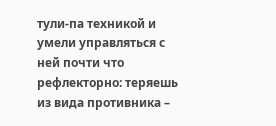тули-па техникой и умели управляться с ней почти что рефлекторно: теряешь из вида противника –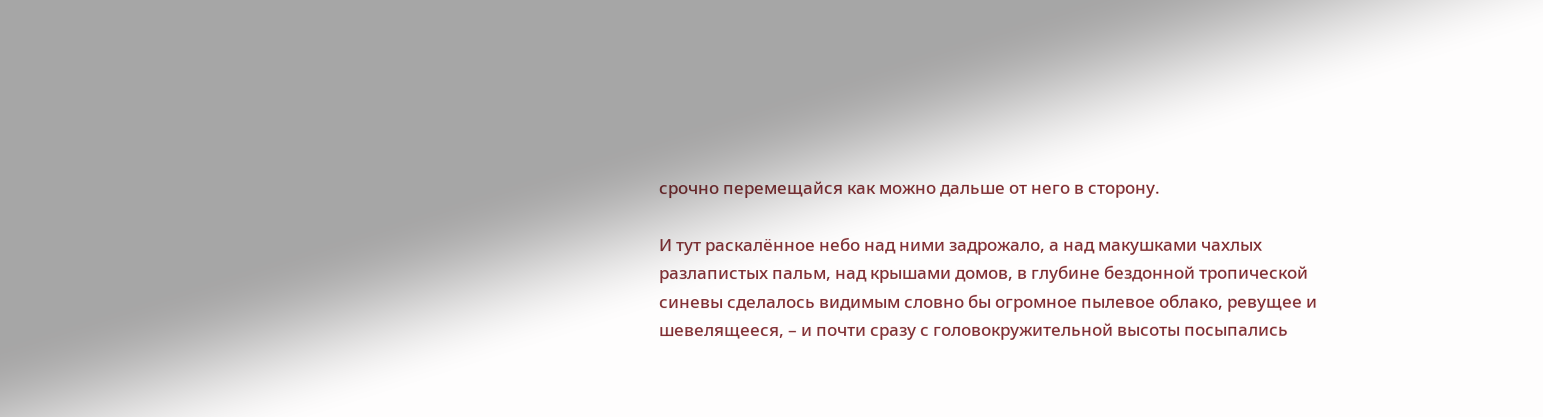срочно перемещайся как можно дальше от него в сторону.

И тут раскалённое небо над ними задрожало, а над макушками чахлых разлапистых пальм, над крышами домов, в глубине бездонной тропической синевы сделалось видимым словно бы огромное пылевое облако, ревущее и шевелящееся, – и почти сразу с головокружительной высоты посыпались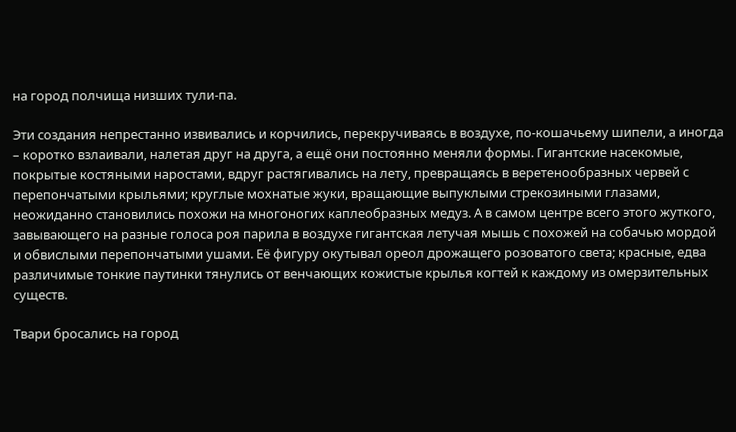на город полчища низших тули-па.

Эти создания непрестанно извивались и корчились, перекручиваясь в воздухе, по-кошачьему шипели, а иногда – коротко взлаивали, налетая друг на друга, а ещё они постоянно меняли формы. Гигантские насекомые, покрытые костяными наростами, вдруг растягивались на лету, превращаясь в веретенообразных червей с перепончатыми крыльями; круглые мохнатые жуки, вращающие выпуклыми стрекозиными глазами, неожиданно становились похожи на многоногих каплеобразных медуз. А в самом центре всего этого жуткого, завывающего на разные голоса роя парила в воздухе гигантская летучая мышь с похожей на собачью мордой и обвислыми перепончатыми ушами. Её фигуру окутывал ореол дрожащего розоватого света; красные, едва различимые тонкие паутинки тянулись от венчающих кожистые крылья когтей к каждому из омерзительных существ.

Твари бросались на город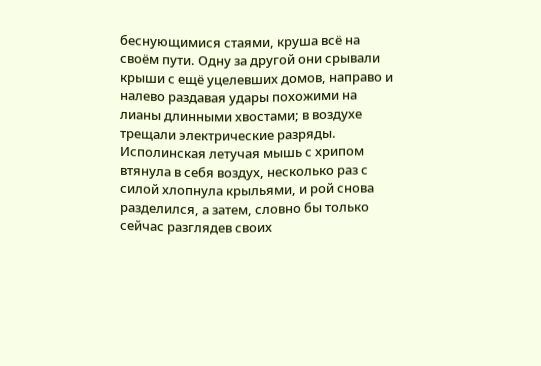беснующимися стаями, круша всё на своём пути. Одну за другой они срывали крыши с ещё уцелевших домов, направо и налево раздавая удары похожими на лианы длинными хвостами; в воздухе трещали электрические разряды. Исполинская летучая мышь с хрипом втянула в себя воздух, несколько раз с силой хлопнула крыльями, и рой снова разделился, а затем, словно бы только сейчас разглядев своих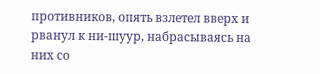противников, опять взлетел вверх и рванул к ни-шуур, набрасываясь на них со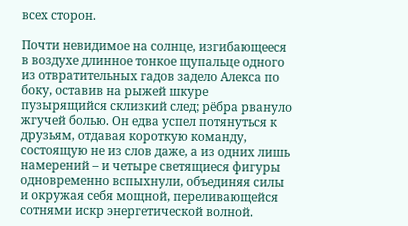всех сторон.

Почти невидимое на солнце, изгибающееся в воздухе длинное тонкое щупальце одного из отвратительных гадов задело Алекса по боку, оставив на рыжей шкуре пузырящийся склизкий след; рёбра рвануло жгучей болью. Он едва успел потянуться к друзьям, отдавая короткую команду, состоящую не из слов даже, а из одних лишь намерений – и четыре светящиеся фигуры одновременно вспыхнули, объединяя силы и окружая себя мощной, переливающейся сотнями искр энергетической волной.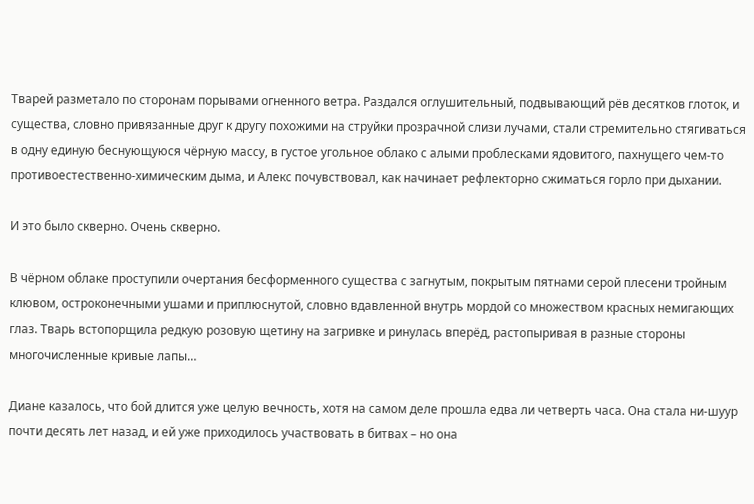Тварей разметало по сторонам порывами огненного ветра. Раздался оглушительный, подвывающий рёв десятков глоток, и существа, словно привязанные друг к другу похожими на струйки прозрачной слизи лучами, стали стремительно стягиваться в одну единую беснующуюся чёрную массу, в густое угольное облако с алыми проблесками ядовитого, пахнущего чем-то противоестественно-химическим дыма, и Алекс почувствовал, как начинает рефлекторно сжиматься горло при дыхании.

И это было скверно. Очень скверно.

В чёрном облаке проступили очертания бесформенного существа с загнутым, покрытым пятнами серой плесени тройным клювом, остроконечными ушами и приплюснутой, словно вдавленной внутрь мордой со множеством красных немигающих глаз. Тварь встопорщила редкую розовую щетину на загривке и ринулась вперёд, растопыривая в разные стороны многочисленные кривые лапы…

Диане казалось, что бой длится уже целую вечность, хотя на самом деле прошла едва ли четверть часа. Она стала ни-шуур почти десять лет назад, и ей уже приходилось участвовать в битвах – но она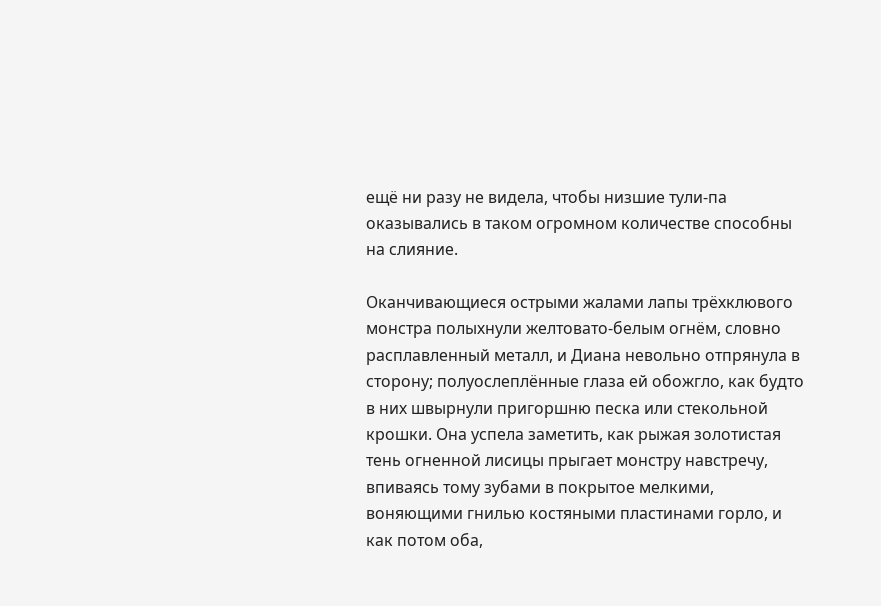ещё ни разу не видела, чтобы низшие тули-па оказывались в таком огромном количестве способны на слияние.

Оканчивающиеся острыми жалами лапы трёхклювого монстра полыхнули желтовато-белым огнём, словно расплавленный металл, и Диана невольно отпрянула в сторону; полуослеплённые глаза ей обожгло, как будто в них швырнули пригоршню песка или стекольной крошки. Она успела заметить, как рыжая золотистая тень огненной лисицы прыгает монстру навстречу, впиваясь тому зубами в покрытое мелкими, воняющими гнилью костяными пластинами горло, и как потом оба,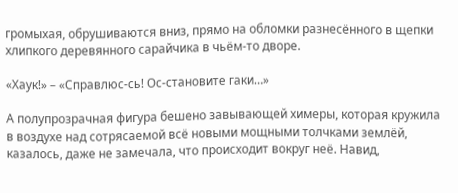громыхая, обрушиваются вниз, прямо на обломки разнесённого в щепки хлипкого деревянного сарайчика в чьём-то дворе.

«Хаук!» – «Справлюс-сь! Ос-становите гаки…»

А полупрозрачная фигура бешено завывающей химеры, которая кружила в воздухе над сотрясаемой всё новыми мощными толчками землёй, казалось, даже не замечала, что происходит вокруг неё. Навид,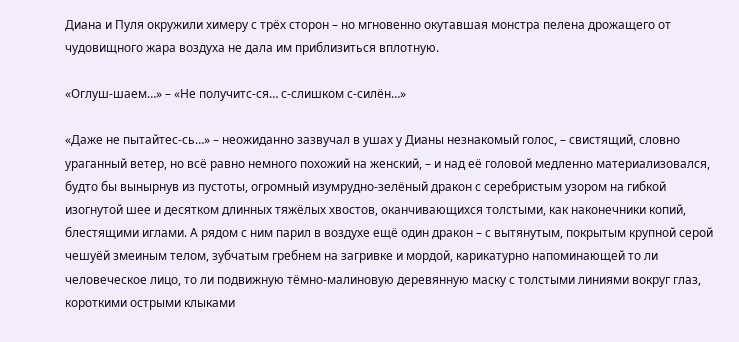Диана и Пуля окружили химеру с трёх сторон – но мгновенно окутавшая монстра пелена дрожащего от чудовищного жара воздуха не дала им приблизиться вплотную.

«Оглуш-шаем…» – «Не получитс-ся… с-слишком с-силён…»

«Даже не пытайтес-сь…» – неожиданно зазвучал в ушах у Дианы незнакомый голос, – свистящий, словно ураганный ветер, но всё равно немного похожий на женский, – и над её головой медленно материализовался, будто бы вынырнув из пустоты, огромный изумрудно-зелёный дракон с серебристым узором на гибкой изогнутой шее и десятком длинных тяжёлых хвостов, оканчивающихся толстыми, как наконечники копий, блестящими иглами. А рядом с ним парил в воздухе ещё один дракон – с вытянутым, покрытым крупной серой чешуёй змеиным телом, зубчатым гребнем на загривке и мордой, карикатурно напоминающей то ли человеческое лицо, то ли подвижную тёмно-малиновую деревянную маску с толстыми линиями вокруг глаз, короткими острыми клыками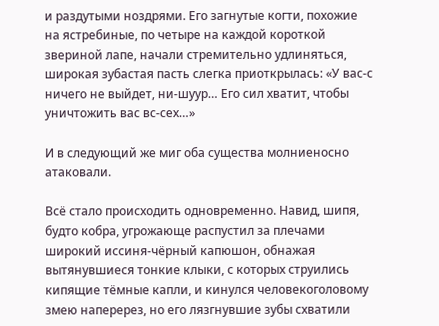и раздутыми ноздрями. Его загнутые когти, похожие на ястребиные, по четыре на каждой короткой звериной лапе, начали стремительно удлиняться, широкая зубастая пасть слегка приоткрылась: «У вас-с ничего не выйдет, ни-шуур… Его сил хватит, чтобы уничтожить вас вс-сех…»

И в следующий же миг оба существа молниеносно атаковали.

Всё стало происходить одновременно. Навид, шипя, будто кобра, угрожающе распустил за плечами широкий иссиня-чёрный капюшон, обнажая вытянувшиеся тонкие клыки, с которых струились кипящие тёмные капли, и кинулся человекоголовому змею наперерез, но его лязгнувшие зубы схватили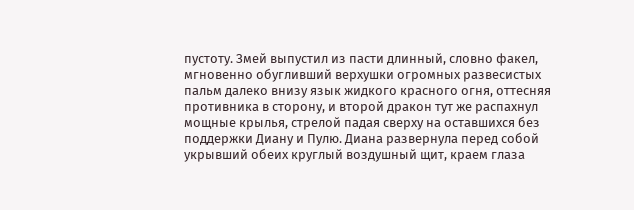пустоту. Змей выпустил из пасти длинный, словно факел, мгновенно обугливший верхушки огромных развесистых пальм далеко внизу язык жидкого красного огня, оттесняя противника в сторону, и второй дракон тут же распахнул мощные крылья, стрелой падая сверху на оставшихся без поддержки Диану и Пулю. Диана развернула перед собой укрывший обеих круглый воздушный щит, краем глаза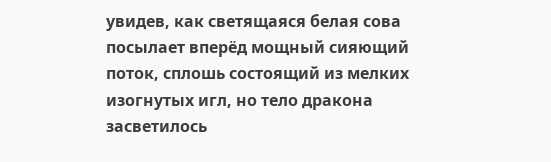увидев, как светящаяся белая сова посылает вперёд мощный сияющий поток, сплошь состоящий из мелких изогнутых игл, но тело дракона засветилось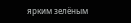ярким зелёным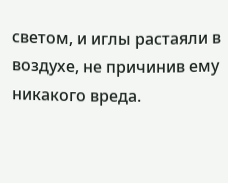светом, и иглы растаяли в воздухе, не причинив ему никакого вреда.